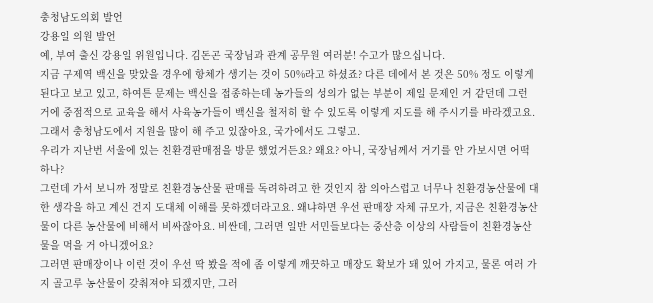충청남도의회 발언
강용일 의원 발언
예, 부여 출신 강용일 위원입니다. 김돈곤 국장님과 관계 공무원 여러분! 수고가 많으십니다.
지금 구제역 백신을 맞았을 경우에 항체가 생기는 것이 50%라고 하셨죠? 다른 데에서 본 것은 50% 정도 이렇게 된다고 보고 있고, 하여튼 문제는 백신을 접종하는데 농가들의 성의가 없는 부분이 제일 문제인 거 같던데 그런 거에 중점적으로 교육을 해서 사육농가들이 백신을 철저히 할 수 있도록 이렇게 지도를 해 주시기를 바라겠고요. 그래서 충청남도에서 지원을 많이 해 주고 있잖아요, 국가에서도 그렇고.
우리가 지난번 서울에 있는 친환경판매점을 방문 했었거든요? 왜요? 아니, 국장님께서 거기를 안 가보시면 어떡하나?
그런데 가서 보니까 정말로 친환경농산물 판매를 독려하려고 한 것인지 참 의아스럽고 너무나 친환경농산물에 대한 생각을 하고 계신 건지 도대체 이해를 못하겠더라고요. 왜냐하면 우선 판매장 자체 규모가, 지금은 친환경농산물이 다른 농산물에 비해서 비싸잖아요. 비싼데, 그러면 일반 서민들보다는 중산층 이상의 사람들이 친환경농산물을 먹을 거 아니겠어요?
그러면 판매장이나 이런 것이 우선 딱 봤을 적에 좀 이렇게 깨끗하고 매장도 확보가 돼 있어 가지고, 물론 여러 가지 골고루 농산물이 갖춰져야 되겠지만, 그러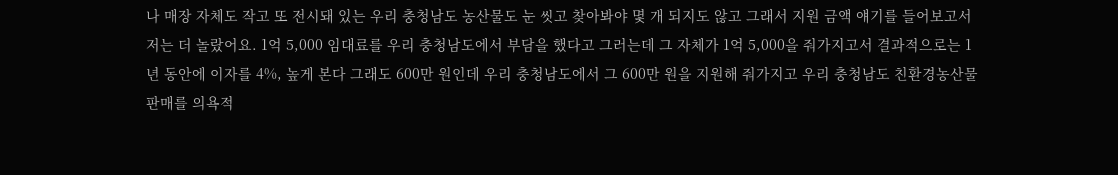나 매장 자체도 작고 또 전시돼 있는 우리 충청남도 농산물도 눈 씻고 찾아봐야 몇 개 되지도 않고 그래서 지원 금액 얘기를 들어보고서 저는 더 놀랐어요. 1억 5,000 임대료를 우리 충청남도에서 부담을 했다고 그러는데 그 자체가 1억 5,000을 줘가지고서 결과적으로는 1년 동안에 이자를 4%, 높게 본다 그래도 600만 원인데 우리 충청남도에서 그 600만 원을 지원해 줘가지고 우리 충청남도 친환경농산물 판매를 의욕적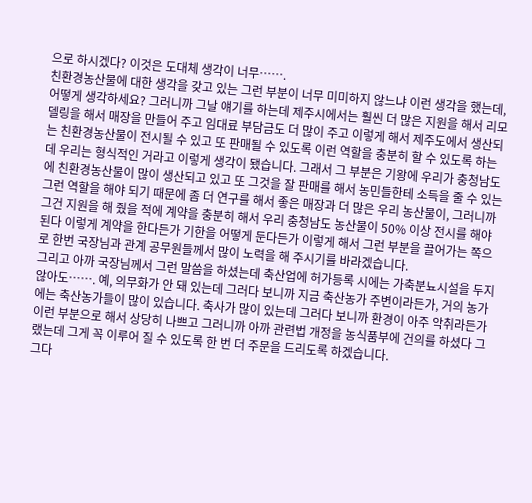으로 하시겠다? 이것은 도대체 생각이 너무…….
친환경농산물에 대한 생각을 갖고 있는 그런 부분이 너무 미미하지 않느냐 이런 생각을 했는데, 어떻게 생각하세요? 그러니까 그날 얘기를 하는데 제주시에서는 훨씬 더 많은 지원을 해서 리모델링을 해서 매장을 만들어 주고 임대료 부담금도 더 많이 주고 이렇게 해서 제주도에서 생산되는 친환경농산물이 전시될 수 있고 또 판매될 수 있도록 이런 역할을 충분히 할 수 있도록 하는데 우리는 형식적인 거라고 이렇게 생각이 됐습니다. 그래서 그 부분은 기왕에 우리가 충청남도에 친환경농산물이 많이 생산되고 있고 또 그것을 잘 판매를 해서 농민들한테 소득을 줄 수 있는 그런 역할을 해야 되기 때문에 좀 더 연구를 해서 좋은 매장과 더 많은 우리 농산물이, 그러니까 그건 지원을 해 줬을 적에 계약을 충분히 해서 우리 충청남도 농산물이 50% 이상 전시를 해야 된다 이렇게 계약을 한다든가 기한을 어떻게 둔다든가 이렇게 해서 그런 부분을 끌어가는 쪽으로 한번 국장님과 관계 공무원들께서 많이 노력을 해 주시기를 바라겠습니다.
그리고 아까 국장님께서 그런 말씀을 하셨는데 축산업에 허가등록 시에는 가축분뇨시설을 두지 않아도……. 예, 의무화가 안 돼 있는데 그러다 보니까 지금 축산농가 주변이라든가, 거의 농가에는 축산농가들이 많이 있습니다. 축사가 많이 있는데 그러다 보니까 환경이 아주 악취라든가 이런 부분으로 해서 상당히 나쁘고 그러니까 아까 관련법 개정을 농식품부에 건의를 하셨다 그랬는데 그게 꼭 이루어 질 수 있도록 한 번 더 주문을 드리도록 하겠습니다.
그다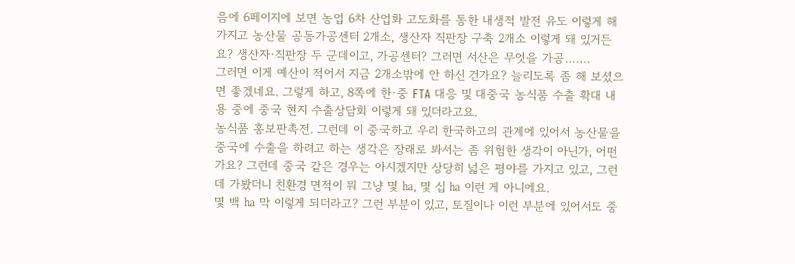음에 6페이지에 보면 농업 6차 산업화 고도화를 통한 내생적 발전 유도 이렇게 해 가지고 농산물 공동가공센터 2개소, 생산자 직판장 구축 2개소 이렇게 돼 있거든요? 생산자·직판장 두 군데이고, 가공센터? 그러면 서산은 무엇을 가공…….
그러면 이게 예산이 적어서 지금 2개소밖에 안 하신 건가요? 늘리도록 좀 해 보셨으면 좋겠네요. 그렇게 하고, 8쪽에 한·중 FTA 대응 및 대중국 농식품 수출 확대 내용 중에 중국 현지 수출상담회 이렇게 돼 있더라고요.
농식품 홍보판촉전. 그런데 이 중국하고 우리 한국하고의 관계에 있어서 농산물을 중국에 수출을 하려고 하는 생각은 장래로 봐서는 좀 위험한 생각이 아닌가, 어떤가요? 그런데 중국 같은 경우는 아시겠지만 상당히 넓은 평야를 가지고 있고, 그런데 가봤더니 친환경 면적이 뭐 그냥 몇 ㏊, 몇 십 ㏊ 이런 게 아니에요.
몇 백 ㏊ 막 이렇게 되더라고? 그런 부분이 있고, 토질이나 이런 부분에 있어서도 중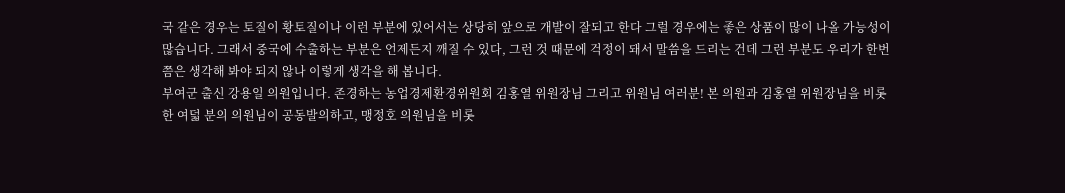국 같은 경우는 토질이 황토질이나 이런 부분에 있어서는 상당히 앞으로 개발이 잘되고 한다 그럴 경우에는 좋은 상품이 많이 나올 가능성이 많습니다. 그래서 중국에 수출하는 부분은 언제든지 깨질 수 있다, 그런 것 때문에 걱정이 돼서 말씀을 드리는 건데 그런 부분도 우리가 한번쯤은 생각해 봐야 되지 않나 이렇게 생각을 해 봅니다.
부여군 출신 강용일 의원입니다. 존경하는 농업경제환경위원회 김홍열 위원장님 그리고 위원님 여러분! 본 의원과 김홍열 위원장님을 비롯한 여덟 분의 의원님이 공동발의하고, 맹정호 의원님을 비롯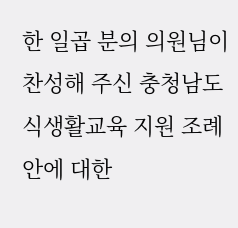한 일곱 분의 의원님이 찬성해 주신 충청남도 식생활교육 지원 조례안에 대한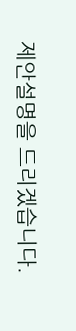제안설명을 드리겠습니다.